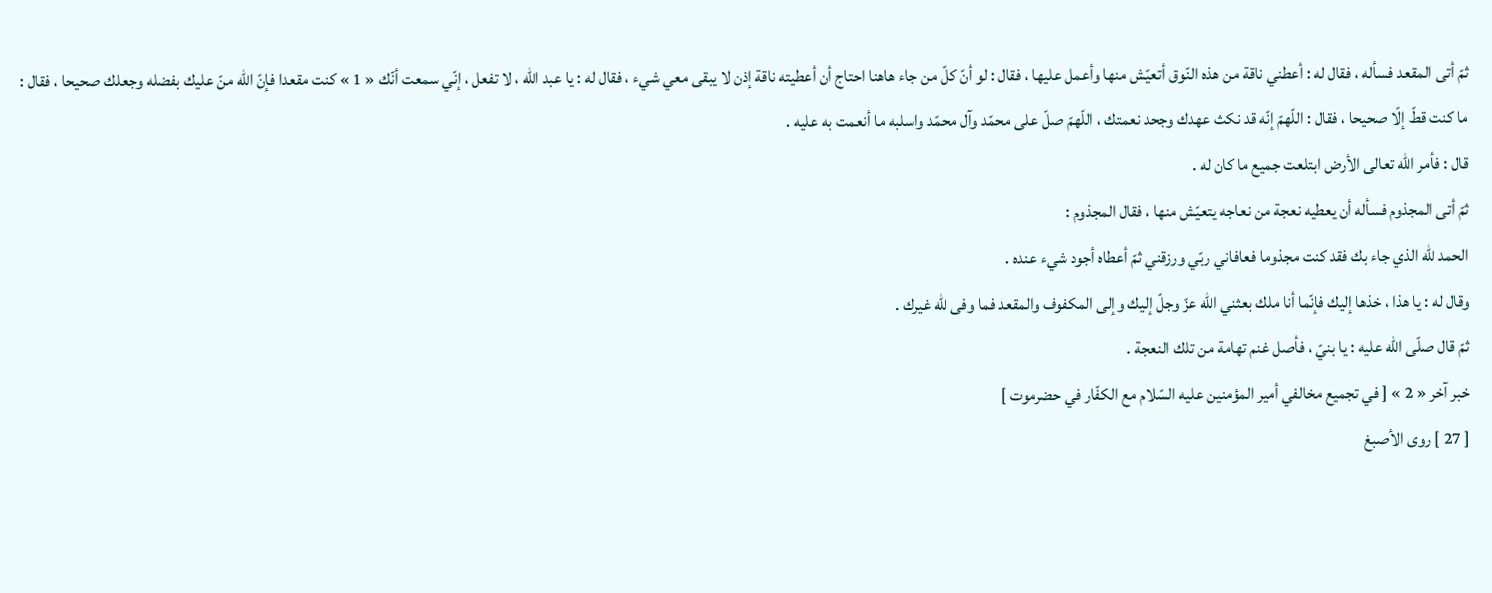ثمّ أتى المقعد فسأله ، فقال له : أعطني ناقة من هذه النّوق أتعيّش منها وأعمل عليها ، فقال : لو أنّ كلّ من جاء هاهنا احتاج أن أعطيته ناقة إذن لا يبقى معي شيء ، فقال له : يا عبد اللّه ، لا تفعل ، إنّي سمعت أنّك « 1 » كنت مقعدا فإنّ اللّه منّ عليك بفضله وجعلك صحيحا ، فقال : ما كنت قطّ إلّا صحيحا ، فقال : اللّهمّ إنّه قد نكث عهدك وجحد نعمتك ، اللّهمّ صلّ على محمّد وآل محمّد واسلبه ما أنعمت به عليه .
قال : فأمر اللّه تعالى الأرض ابتلعت جميع ما كان له .
ثمّ أتى المجذوم فسأله أن يعطيه نعجة من نعاجه يتعيّش منها ، فقال المجذوم :
الحمد للّه الذي جاء بك فقد كنت مجذوما فعافاني ربّي ورزقني ثمّ أعطاه أجود شيء عنده .
وقال له : يا هذا ، خذها إليك فإنّما أنا ملك بعثني اللّه عزّ وجلّ إليك وإلى المكفوف والمقعد فما وفى للّه غيرك .
ثمّ قال صلّى اللّه عليه : يا بنيّ ، فأصل غنم تهامة من تلك النعجة .
خبر آخر « 2 » [ في تجميع مخالفي أمير المؤمنين عليه السّلام مع الكفّار في حضرموت ]
[ 27 ] روى الأصبغ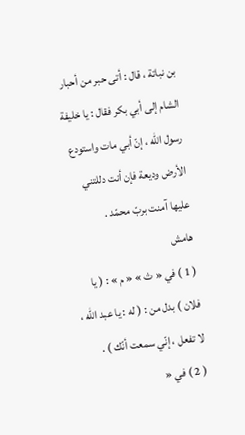بن نباتة ، قال : أتى حبر من أحبار الشام إلى أبي بكر فقال : يا خليفة رسول اللّه ، إنّ أبي مات واستودع الأرض وديعة فإن أنت دللتني عليها آمنت بربّ محمّد .
هامش
( 1 ) في « ث » « م » : ( يا فلان ) بدل من : ( له : يا عبد اللّه ، لا تفعل ، إنّي سمعت أنّك ) .
( 2 ) في «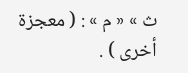ث » « م » : ( معجزة أخرى ) .